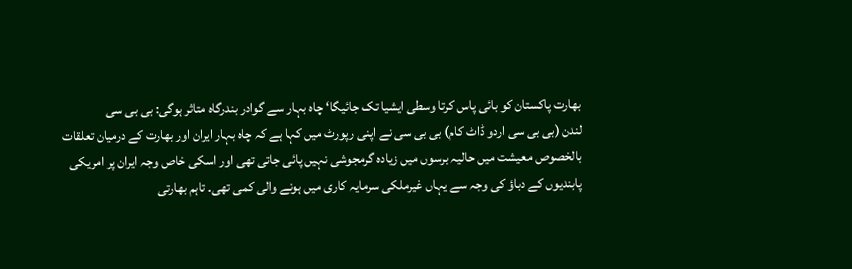بھارت پاکستان کو بائی پاس کرتا وسطی ایشیا تک جائیگا‘ چاہ بہار سے گوادر بندرگاہ متاثر ہوگی: بی بی سی
لندن (بی بی سی اردو ڈاٹ کام) بی بی سی نے اپنی رپورٹ میں کہا ہے کہ چاہ بہار ایران اور بھارت کے درمیان تعلقات بالخصوص معیشت میں حالیہ برسوں میں زیادہ گرمجوشی نہیں پائی جاتی تھی اور اسکی خاص وجہ ایران پر امریکی پابندیوں کے دباؤ کی وجہ سے یہاں غیرملکی سرمایہ کاری میں ہونے والی کمی تھی۔ تاہم بھارتی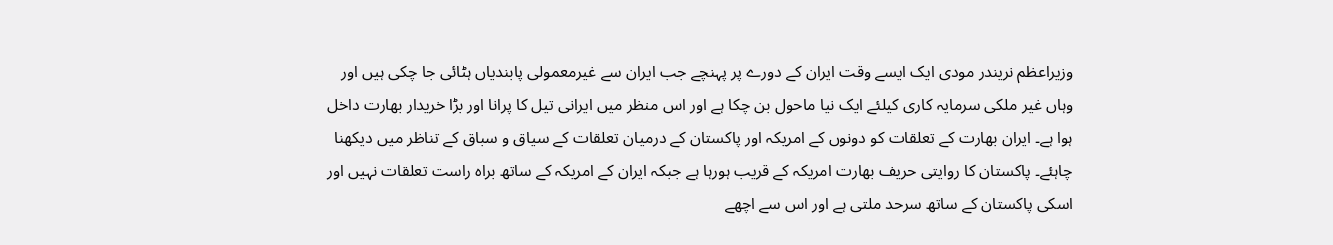وزیراعظم نریندر مودی ایک ایسے وقت ایران کے دورے پر پہنچے جب ایران سے غیرمعمولی پابندیاں ہٹائی جا چکی ہیں اور وہاں غیر ملکی سرمایہ کاری کیلئے ایک نیا ماحول بن چکا ہے اور اس منظر میں ایرانی تیل کا پرانا اور بڑا خریدار بھارت داخل ہوا ہے۔ ایران بھارت کے تعلقات کو دونوں کے امریکہ اور پاکستان کے درمیان تعلقات کے سیاق و سباق کے تناظر میں دیکھنا چاہئے۔ پاکستان کا روایتی حریف بھارت امریکہ کے قریب ہورہا ہے جبکہ ایران کے امریکہ کے ساتھ براہ راست تعلقات نہیں اور اسکی پاکستان کے ساتھ سرحد ملتی ہے اور اس سے اچھے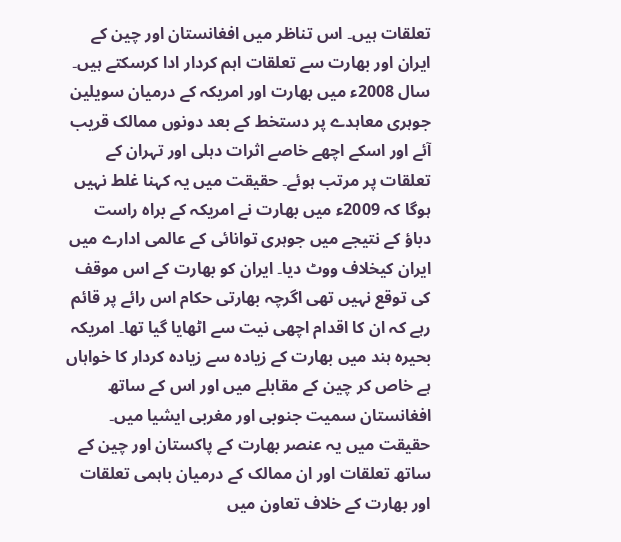تعلقات ہیں۔ اس تناظر میں افغانستان اور چین کے ایران اور بھارت سے تعلقات اہم کردار ادا کرسکتے ہیں۔ سال 2008ء میں بھارت اور امریکہ کے درمیان سویلین جوہری معاہدے پر دستخط کے بعد دونوں ممالک قریب آئے اور اسکے اچھے خاصے اثرات دہلی اور تہران کے تعلقات پر مرتب ہوئے۔ حقیقت میں یہ کہنا غلط نہیں ہوگا کہ 2009ء میں بھارت نے امریکہ کے براہ راست دباؤ کے نتیجے میں جوہری توانائی کے عالمی ادارے میں ایران کیخلاف ووٹ دیا۔ ایران کو بھارت کے اس موقف کی توقع نہیں تھی اگرچہ بھارتی حکام اس رائے پر قائم رہے کہ ان کا اقدام اچھی نیت سے اٹھایا گیا تھا۔ امریکہ بحیرہ ہند میں بھارت کے زیادہ سے زیادہ کردار کا خواہاں ہے خاص کر چین کے مقابلے میں اور اس کے ساتھ افغانستان سمیت جنوبی اور مغربی ایشیا میں۔ حقیقت میں یہ عنصر بھارت کے پاکستان اور چین کے ساتھ تعلقات اور ان ممالک کے درمیان باہمی تعلقات اور بھارت کے خلاف تعاون میں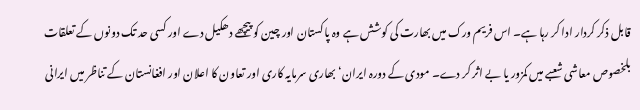قابل ذکر کردار ادا کر رہا ہے۔ اس فریم ورک میں بھارت کی کوشش ہے وہ پاکستان اور چین کو پیچھے دھکیل دے اور کسی حد تک دونوں کے تعلقات بلخصوص معاشی شعبے میں کمزور یا بے اثر کر دے۔ مودی کے دورہ ایران‘ بھاری سرمایہ کاری اور تعاون کا اعلان اور افغانستان کے تناظر میں ایرانی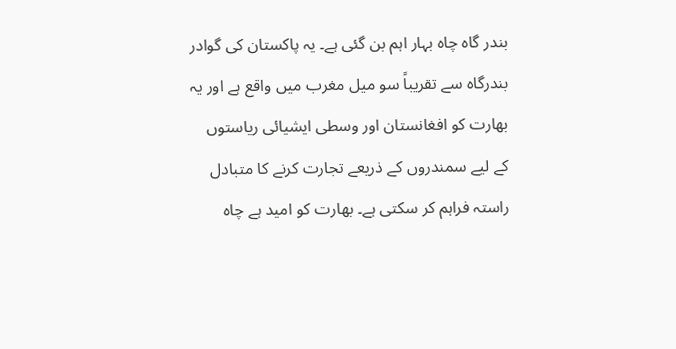بندر گاہ چاہ بہار اہم بن گئی ہے۔ یہ پاکستان کی گوادر بندرگاہ سے تقریباً سو میل مغرب میں واقع ہے اور یہ بھارت کو افغانستان اور وسطی ایشیائی ریاستوں کے لیے سمندروں کے ذریعے تجارت کرنے کا متبادل راستہ فراہم کر سکتی ہے۔ بھارت کو امید ہے چاہ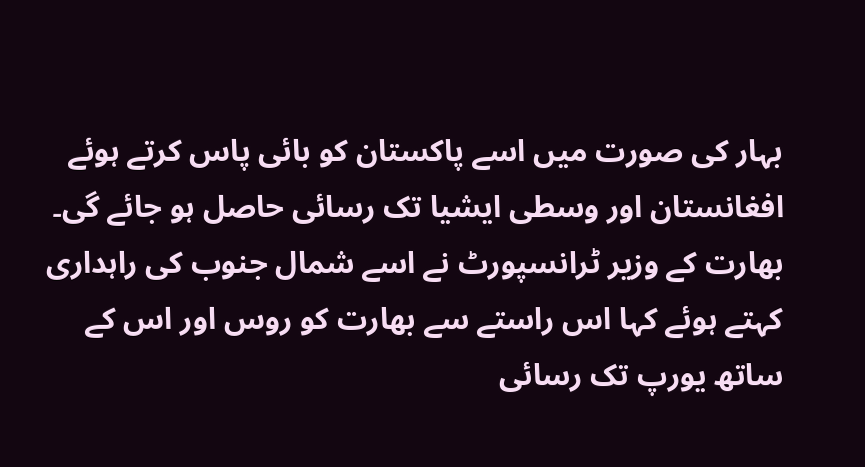بہار کی صورت میں اسے پاکستان کو بائی پاس کرتے ہوئے افغانستان اور وسطی ایشیا تک رسائی حاصل ہو جائے گی۔ بھارت کے وزیر ٹرانسپورٹ نے اسے شمال جنوب کی راہداری کہتے ہوئے کہا اس راستے سے بھارت کو روس اور اس کے ساتھ یورپ تک رسائی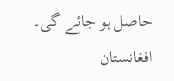حاصل ہو جائے گی۔ افغانستان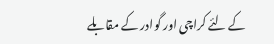کے لئے کراچی اور گوادر کے مقابلے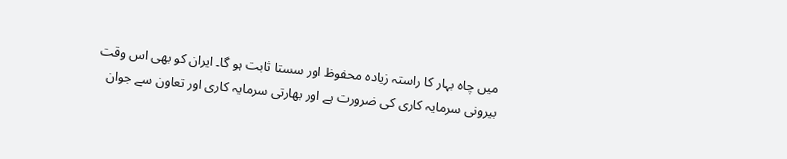میں چاہ بہار کا راستہ زیادہ محفوظ اور سستا ثابت ہو گا۔ ایران کو بھی اس وقت بیرونی سرمایہ کاری کی ضرورت ہے اور بھارتی سرمایہ کاری اور تعاون سے جوان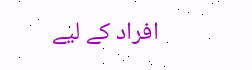افراد کے لیے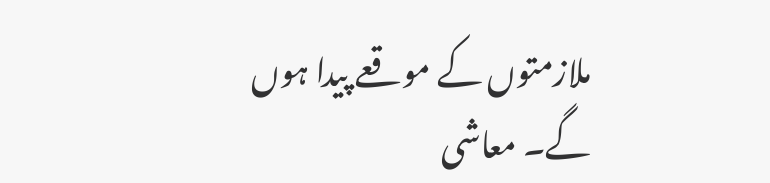ملازمتوں کے موقعے پیدا ہوں گے۔ معاشی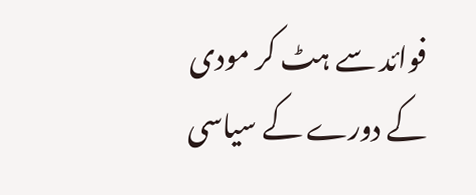فوائد سے ہٹ کر مودی کے دورے کے سیاسی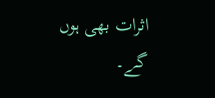اثرات بھی ہوں گے۔